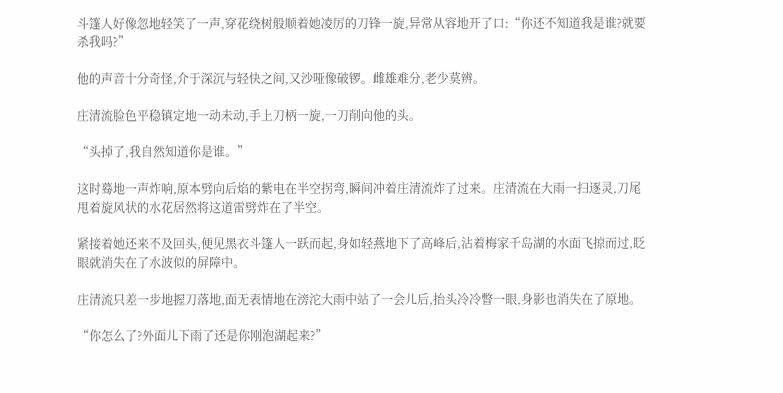斗篷人好像忽地轻笑了一声,穿花绕树般顺着她凌厉的刀锋一旋,异常从容地开了口:“你还不知道我是谁?就要杀我吗?”

他的声音十分奇怪,介于深沉与轻快之间,又沙哑像破锣。雌雄难分,老少莫辨。

庄清流脸色平稳镇定地一动未动,手上刀柄一旋,一刀削向他的头。

“头掉了,我自然知道你是谁。”

这时蓦地一声炸响,原本劈向后焰的紫电在半空拐弯,瞬间冲着庄清流炸了过来。庄清流在大雨一扫逐灵,刀尾甩着旋风状的水花居然将这道雷劈炸在了半空。

紧接着她还来不及回头,便见黑衣斗篷人一跃而起,身如轻燕地下了高峰后,沾着梅家千岛湖的水面飞掠而过,眨眼就消失在了水波似的屏障中。

庄清流只差一步地握刀落地,面无表情地在滂沱大雨中站了一会儿后,抬头冷冷瞥一眼,身影也消失在了原地。

“你怎么了?外面儿下雨了还是你刚泡湖起来?”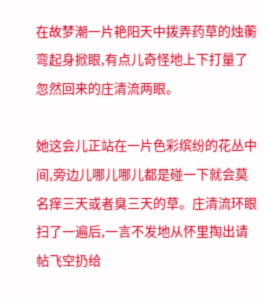在故梦潮一片艳阳天中拨弄药草的烛蘅弯起身掀眼,有点儿奇怪地上下打量了忽然回来的庄清流两眼。

她这会儿正站在一片色彩缤纷的花丛中间,旁边儿哪儿哪儿都是碰一下就会莫名痒三天或者臭三天的草。庄清流环眼扫了一遍后,一言不发地从怀里掏出请帖飞空扔给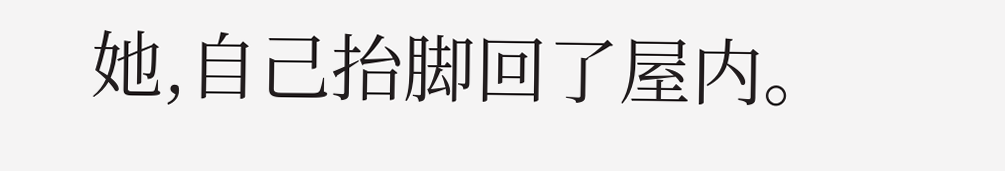她,自己抬脚回了屋内。